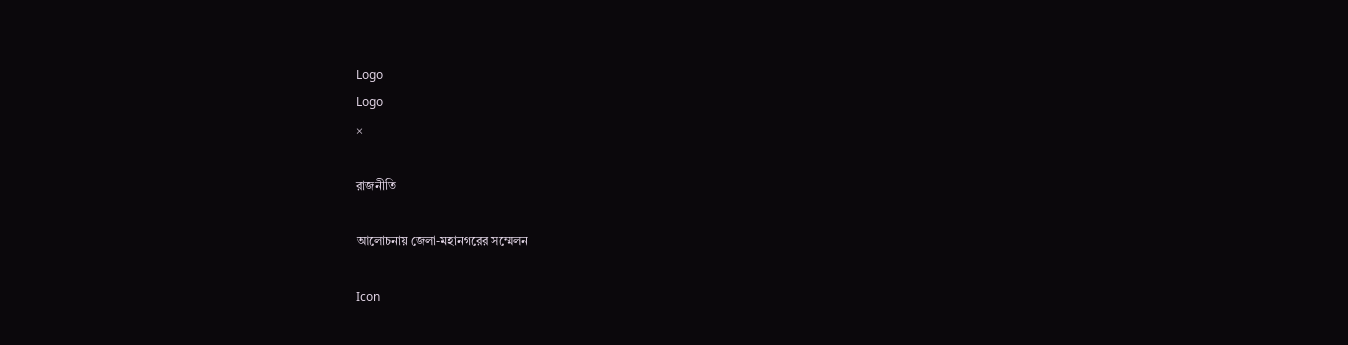Logo
Logo
×

রাজনীতি

আলোচনায় জেলা-মহানগরের সম্মেলন

Icon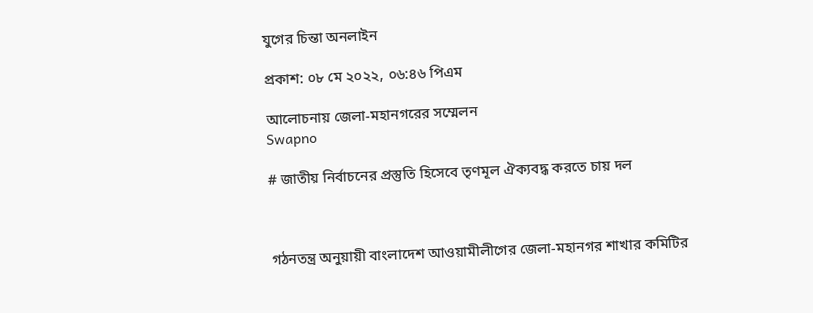যুগের চিন্তা অনলাইন

প্রকাশ: ০৮ মে ২০২২, ০৬:৪৬ পিএম

আলোচনায় জেলা-মহানগরের সম্মেলন
Swapno

# জাতীয় নির্বাচনের প্রস্তুতি হিসেবে তৃণমূল ঐক্যবদ্ধ করতে চায় দল



গঠনতন্ত্র অনুয়ায়ী বাংলাদেশ আওয়ামীলীগের জেলা-মহানগর শাখার কমিটির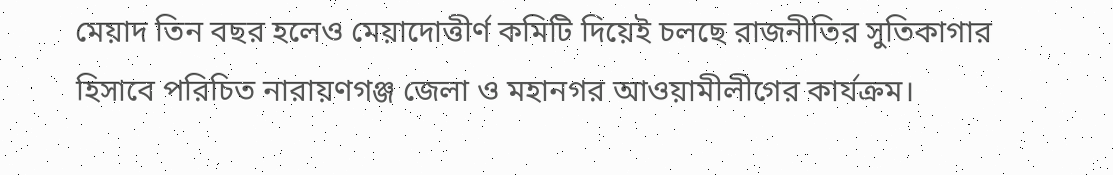মেয়াদ তিন বছর হলেও মেয়াদোত্তীর্ণ কমিটি দিয়েই চলছে রাজনীতির সুতিকাগার হিসাবে পরিচিত নারায়ণগঞ্জ জেলা ও মহানগর আওয়ামীলীগের কার্যক্রম।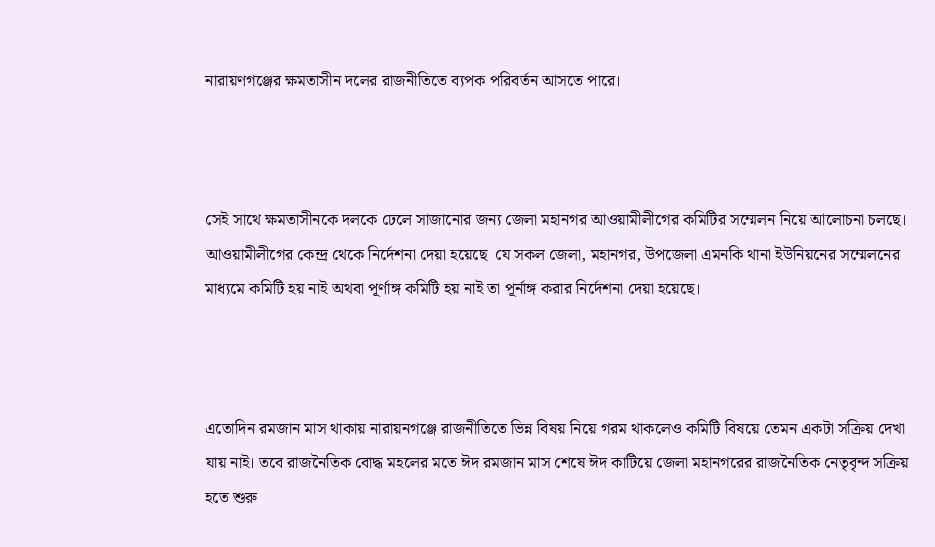নারায়ণগঞ্জের ক্ষমতাসীন দলের রাজনীতিতে ব্যপক পরিবর্তন আসতে পারে।



সেই সাথে ক্ষমতাসীনকে দলকে ঢেলে সাজানোর জন্য জেলা মহানগর আওয়ামীলীগের কমিটির সম্মেলন নিয়ে আলোচনা চলছে। আওয়ামীলীগের কেন্দ্র থেকে নির্দেশনা দেয়া হয়েছে  যে সকল জেলা, মহানগর, উপজেলা এমনকি থানা ইউনিয়নের সম্মেলনের মাধ্যমে কমিটি হয় নাই অথবা পূর্ণাঙ্গ কমিটি হয় নাই তা পূর্নাঙ্গ করার নির্দেশনা দেয়া হয়েছে।



এতোদিন রমজান মাস থাকায় নারায়নগঞ্জে রাজনীতিতে ভিন্ন বিষয় নিয়ে গরম থাকলেও কমিটি বিষয়ে তেমন একটা সক্রিয় দেখা যায় নাই। তবে রাজনৈতিক বোদ্ধ মহলের মতে ঈদ রমজান মাস শেষে ঈদ কাটিয়ে জেলা মহানগরের রাজনৈতিক নেতৃবৃন্দ সক্রিয় হতে শুরু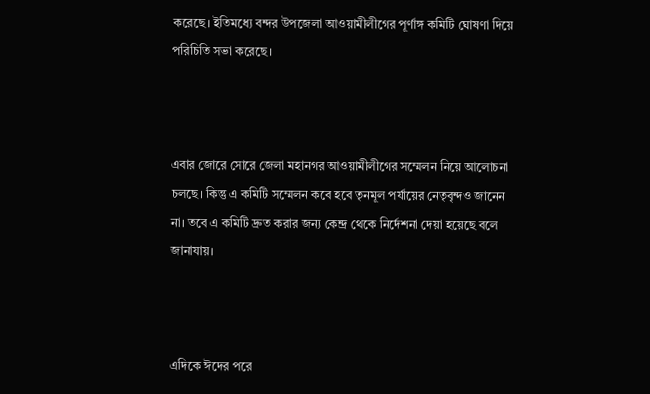করেছে। ইতিমধ্যে বন্দর উপজেলা আওয়ামীলীগের পূর্ণাঙ্গ কমিটি ঘোষণা দিয়ে পরিচিতি সভা করেছে।



এবার জোরে সোরে জেলা মহানগর আওয়ামীলীগের সম্মেলন নিয়ে আলোচনা চলছে। কিন্তু এ কমিটি সম্মেলন কবে হবে তৃনমূল পর্যায়ের নেতৃবৃন্দও জানেন না। তবে এ কমিটি দ্রুত করার জন্য কেন্দ্র থেকে নির্দেশনা দেয়া হয়েছে বলে জানাযায়।



এদিকে ঈদের পরে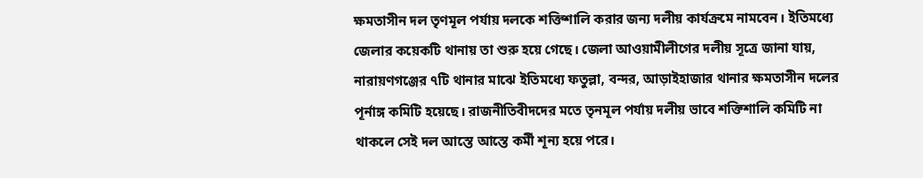ক্ষমতাসীন দল তৃণমূল পর্যায় দলকে শক্তিশালি করার জন্য দলীয় কার্যক্রমে নামবেন। ইতিমধ্যে জেলার কয়েকটি থানায় তা শুরু হয়ে গেছে। জেলা আওয়ামীলীগের দলীয় সূত্রে জানা যায়, নারায়ণগঞ্জের ৭টি থানার মাঝে ইতিমধ্যে ফতুল্লা, বন্দর, আড়াইহাজার থানার ক্ষমতাসীন দলের পূর্নাঙ্গ কমিটি হয়েছে। রাজনীতিবীদদের মতে তৃনমূল পর্যায় দলীয় ভাবে শক্তিশালি কমিটি না থাকলে সেই দল আস্তে আস্তে কর্মী শূন্য হয়ে পরে।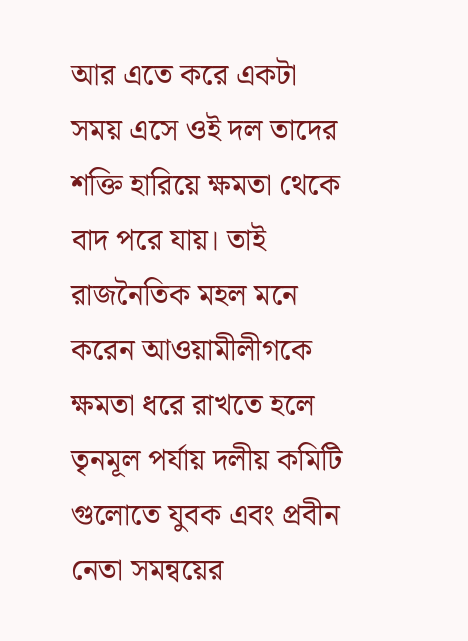আর এতে করে একটা সময় এসে ওই দল তাদের শক্তি হারিয়ে ক্ষমতা থেকে বাদ পরে যায়। তাই রাজনৈতিক মহল মনে করেন আওয়ামীলীগকে ক্ষমতা ধরে রাখতে হলে তৃনমূল পর্যায় দলীয় কমিটি গুলোতে যুবক এবং প্রবীন নেতা সমন্বয়ের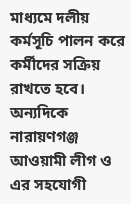মাধ্যমে দলীয় কর্মসূচি পালন করে কর্মীদের সক্রিয় রাখতে হবে।
অন্যদিকে নারায়ণগঞ্জ আওয়ামী লীগ ও এর সহযোগী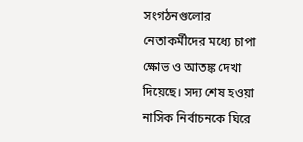সংগঠনগুলোর নেতাকর্মীদের মধ্যে চাপা ক্ষোভ ও আতঙ্ক দেখা দিয়েছে। সদ্য শেষ হওয়া নাসিক নির্বাচনকে ঘিরে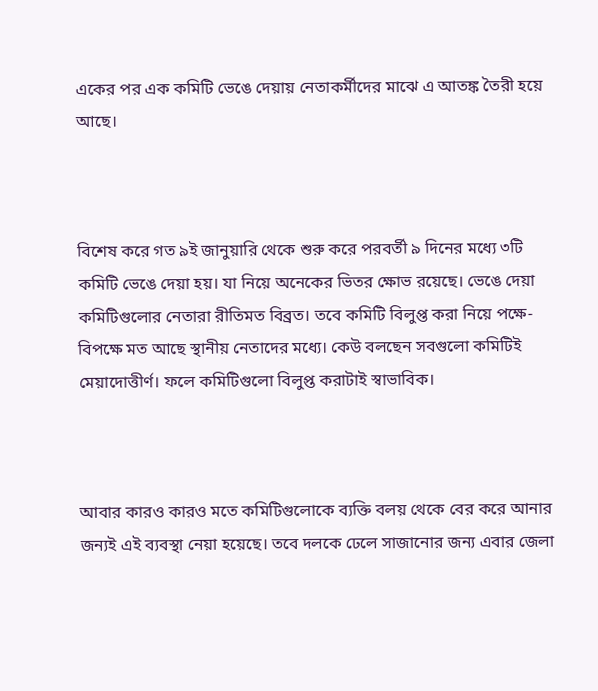একের পর এক কমিটি ভেঙে দেয়ায় নেতাকর্মীদের মাঝে এ আতঙ্ক তৈরী হয়ে আছে।



বিশেষ করে গত ৯ই জানুয়ারি থেকে শুরু করে পরবর্তী ৯ দিনের মধ্যে ৩টি কমিটি ভেঙে দেয়া হয়। যা নিয়ে অনেকের ভিতর ক্ষোভ রয়েছে। ভেঙে দেয়া কমিটিগুলোর নেতারা রীতিমত বিব্রত। তবে কমিটি বিলুপ্ত করা নিয়ে পক্ষে-বিপক্ষে মত আছে স্থানীয় নেতাদের মধ্যে। কেউ বলছেন সবগুলো কমিটিই মেয়াদোত্তীর্ণ। ফলে কমিটিগুলো বিলুপ্ত করাটাই স্বাভাবিক।



আবার কারও কারও মতে কমিটিগুলোকে ব্যক্তি বলয় থেকে বের করে আনার জন্যই এই ব্যবস্থা নেয়া হয়েছে। তবে দলকে ঢেলে সাজানোর জন্য এবার জেলা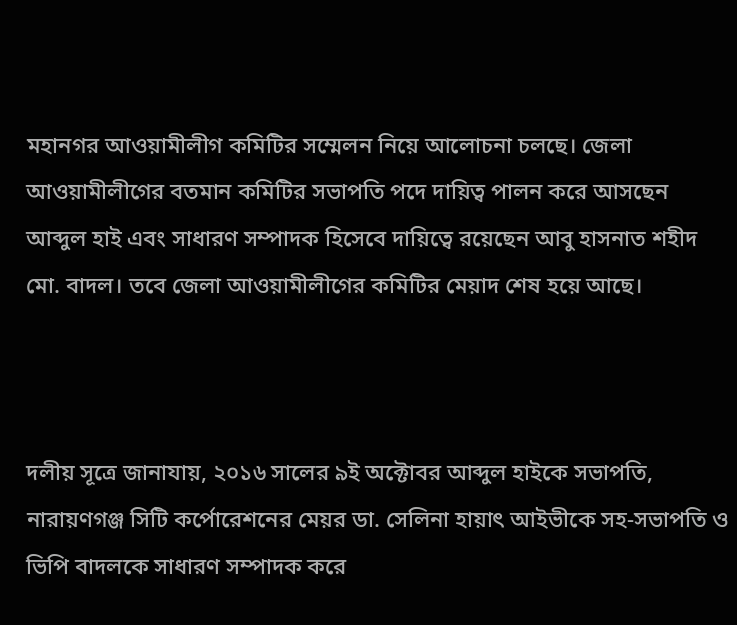মহানগর আওয়ামীলীগ কমিটির সম্মেলন নিয়ে আলোচনা চলছে। জেলা আওয়ামীলীগের বতমান কমিটির সভাপতি পদে দায়িত্ব পালন করে আসছেন আব্দুল হাই এবং সাধারণ সম্পাদক হিসেবে দায়িত্বে রয়েছেন আবু হাসনাত শহীদ মো. বাদল। তবে জেলা আওয়ামীলীগের কমিটির মেয়াদ শেষ হয়ে আছে।



দলীয় সূত্রে জানাযায়, ২০১৬ সালের ৯ই অক্টোবর আব্দুল হাইকে সভাপতি, নারায়ণগঞ্জ সিটি কর্পোরেশনের মেয়র ডা. সেলিনা হায়াৎ আইভীকে সহ-সভাপতি ও ভিপি বাদলকে সাধারণ সম্পাদক করে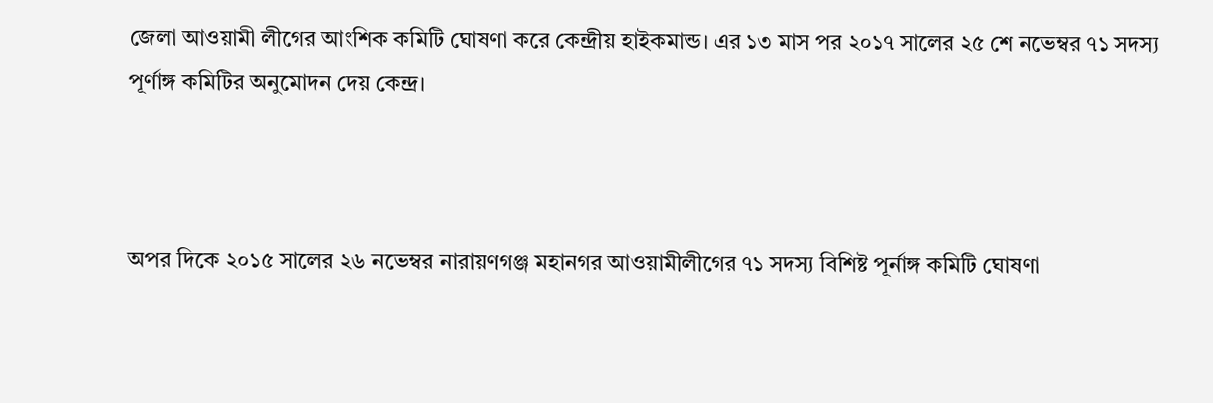জেলা আওয়ামী লীগের আংশিক কমিটি ঘোষণা করে কেন্দ্রীয় হাইকমান্ড। এর ১৩ মাস পর ২০১৭ সালের ২৫ শে নভেম্বর ৭১ সদস্য পূর্ণাঙ্গ কমিটির অনুমোদন দেয় কেন্দ্র।



অপর দিকে ২০১৫ সালের ২৬ নভেম্বর নারায়ণগঞ্জ মহানগর আওয়ামীলীগের ৭১ সদস্য বিশিষ্ট পূর্নাঙ্গ কমিটি ঘোষণা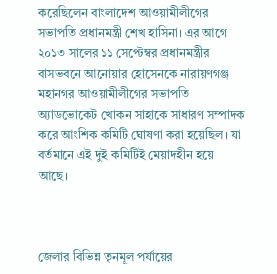করেছিলেন বাংলাদেশ আওয়ামীলীগের সভাপতি প্রধানমন্ত্রী শেখ হাসিনা। এর আগে ২০১৩ সালের ১১ সেপ্টেম্বর প্রধানমন্ত্রীর বাসভবনে আনোয়ার হোসেনকে নারায়ণগঞ্জ মহানগর আওয়ামীলীগের সভাপতি অ্যাডভোকেট খোকন সাহাকে সাধারণ সম্পাদক করে আংশিক কমিটি ঘোষণা করা হয়েছিল। যা বর্তমানে এই দুই কমিটিই মেয়াদহীন হয়ে আছে।



জেলার বিভিন্ন তৃনমূল পর্যায়ের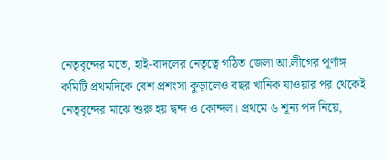নেতৃবৃন্দের মতে, হাই-বাদলের নেতৃত্বে গঠিত জেলা আ.লীগের পূর্ণাঙ্গ কমিটি প্রথমদিকে বেশ প্রশংসা কুড়ালেও বছর খানিক যাওয়ার পর থেকেই নেতৃবৃন্দের মাঝে শুরু হয় দ্বন্দ ও কোন্দল। প্রথমে ৬ শূন্য পদ নিয়ে,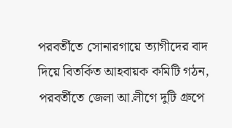পরবর্তীতে সোনারগায়ে ত্যাগীদের বাদ দিয়ে বিতর্কিত আহবায়ক কমিটি গঠন, পরবর্তীতে জেলা আ.লীগে দুটি গ্রুপে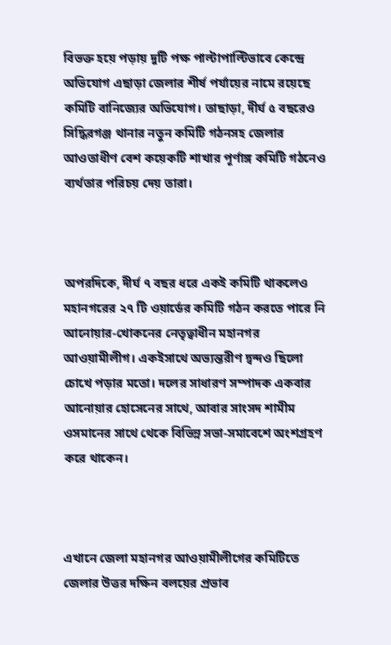বিভক্ত হয়ে পড়ায় দুটি পক্ষ পাল্টাপাল্টিভাবে কেন্দ্রে অভিযোগ এছাড়া জেলার শীর্ষ পর্যায়ের নামে রয়েছে কমিটি বানিজ্যের অভিযোগ। তাছাড়া, দীর্ঘ ৫ বছরেও সিদ্ধিরগঞ্জ থানার নতুন কমিটি গঠনসহ জেলার আওতাধীণ বেশ কয়েকটি শাখার পূর্ণাঙ্গ কমিটি গঠনেও ব্যর্থতার পরিচয় দেয় তারা।



অপরদিকে, দীর্ঘ ৭ বছর ধরে একই কমিটি থাকলেও মহানগরের ২৭ টি ওয়ার্ডের কমিটি গঠন করতে পারে নি আনোয়ার-খোকনের নেতৃত্বাধীন মহানগর আওয়ামীলীগ। একইসাথে অভ্যন্তরীণ দ্বন্দও ছিলো চোখে পড়ার মতো। দলের সাধারণ সম্পাদক একবার আনোয়ার হোসেনের সাথে, আবার সাংসদ শামীম ওসমানের সাথে থেকে বিভিন্ন সভা-সমাবেশে অংশগ্রহণ করে থাকেন।



এখানে জেলা মহানগর আওয়ামীলীগের কমিটিতে জেলার উত্তর দক্ষিন বলয়ের প্রভাব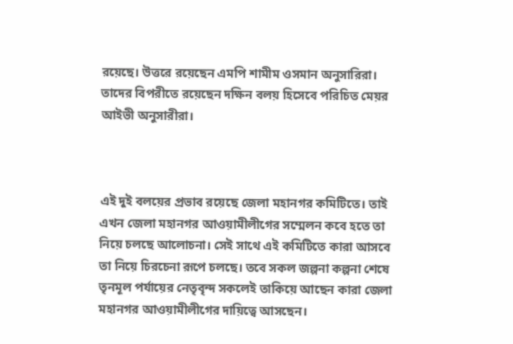রয়েছে। উত্তরে রয়েছেন এমপি শামীম ওসমান অনুসারিরা। তাদের বিপরীতে রয়েছেন দক্ষিন বলয় হিসেবে পরিচিত মেয়র আইভী অনুসারীরা।



এই দুই বলয়ের প্রভাব রয়েছে জেলা মহানগর কমিটিতে। তাই এখন জেলা মহানগর আওয়ামীলীগের সম্মেলন কবে হতে তা নিয়ে চলছে আলোচনা। সেই সাথে এই কমিটিতে কারা আসবে তা নিয়ে চিরচেনা রূপে চলছে। তবে সকল জল্পনা কল্পনা শেষে তৃনমূল পর্যায়ের নেতৃবৃন্দ সকলেই তাকিয়ে আছেন কারা জেলা মহানগর আওয়ামীলীগের দায়িত্বে আসছেন।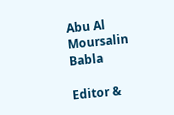Abu Al Moursalin Babla

Editor &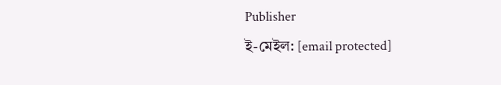Publisher
ই-মেইল: [email protected]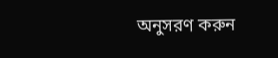অনুসরণ করুন